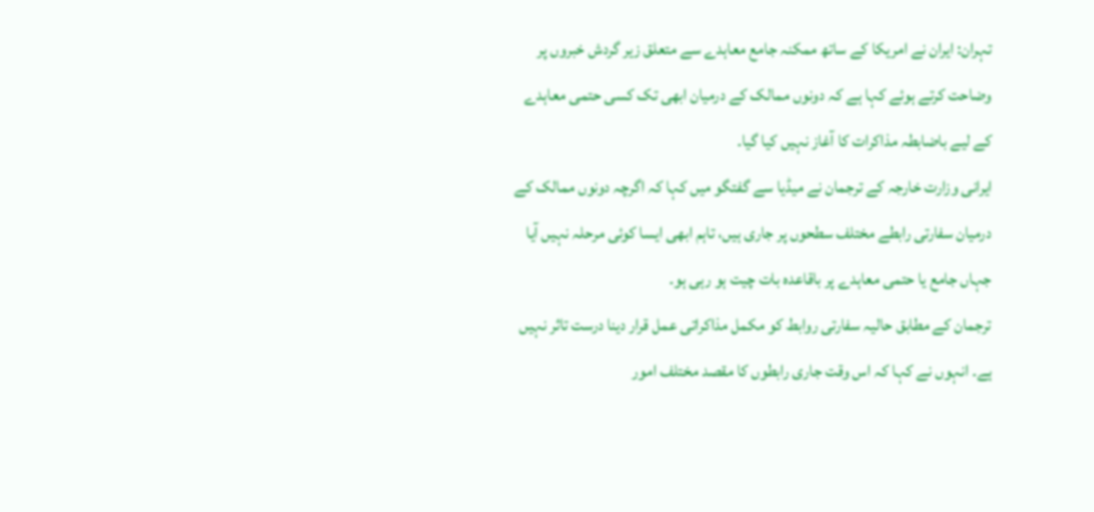تہران: ایران نے امریکا کے ساتھ ممکنہ جامع معاہدے سے متعلق زیر گردش خبروں پر وضاحت کرتے ہوئے کہا ہے کہ دونوں ممالک کے درمیان ابھی تک کسی حتمی معاہدے کے لیے باضابطہ مذاکرات کا آغاز نہیں کیا گیا۔
ایرانی وزارت خارجہ کے ترجمان نے میڈیا سے گفتگو میں کہا کہ اگرچہ دونوں ممالک کے درمیان سفارتی رابطے مختلف سطحوں پر جاری ہیں، تاہم ابھی ایسا کوئی مرحلہ نہیں آیا جہاں جامع یا حتمی معاہدے پر باقاعدہ بات چیت ہو رہی ہو۔
ترجمان کے مطابق حالیہ سفارتی روابط کو مکمل مذاکراتی عمل قرار دینا درست تاثر نہیں ہے۔ انہوں نے کہا کہ اس وقت جاری رابطوں کا مقصد مختلف امور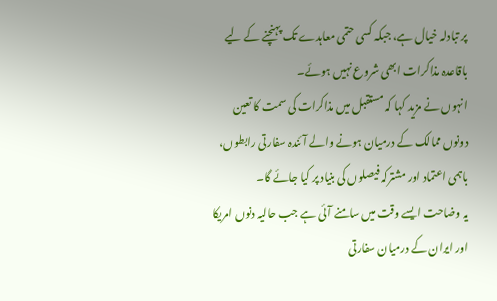پر تبادلہ خیال ہے، جبکہ کسی حتمی معاہدے تک پہنچنے کے لیے باقاعدہ مذاکرات ابھی شروع نہیں ہوئے۔
انہوں نے مزید کہا کہ مستقبل میں مذاکرات کی سمت کا تعین دونوں ممالک کے درمیان ہونے والے آئندہ سفارتی رابطوں، باہمی اعتماد اور مشترکہ فیصلوں کی بنیاد پر کیا جائے گا۔
یہ وضاحت ایسے وقت میں سامنے آئی ہے جب حالیہ دنوں امریکا اور ایران کے درمیان سفارتی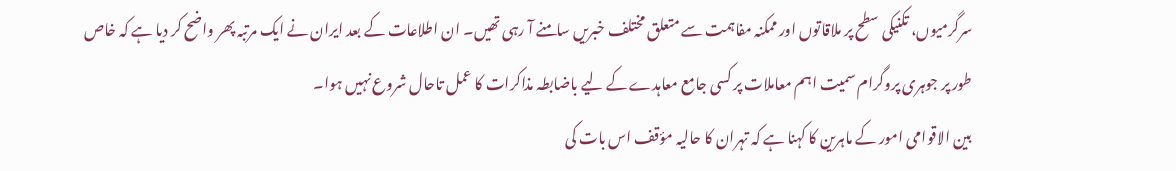سرگرمیوں، تکنیکی سطح پر ملاقاتوں اور ممکنہ مفاہمت سے متعلق مختلف خبریں سامنے آ رہی تھیں۔ ان اطلاعات کے بعد ایران نے ایک مرتبہ پھر واضح کر دیا ہے کہ خاص طور پر جوہری پروگرام سمیت اہم معاملات پر کسی جامع معاہدے کے لیے باضابطہ مذاکرات کا عمل تاحال شروع نہیں ہوا۔
بین الاقوامی امور کے ماہرین کا کہنا ہے کہ تہران کا حالیہ مؤقف اس بات کی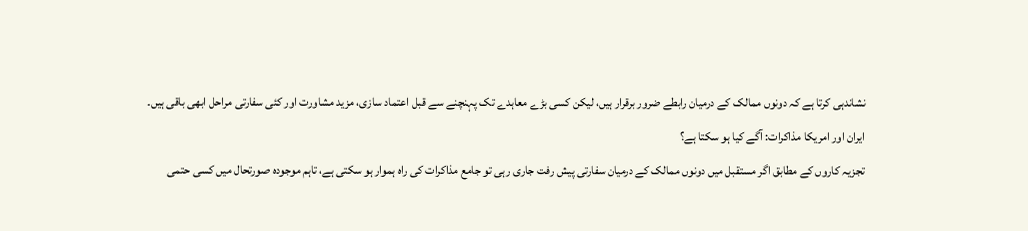نشاندہی کرتا ہے کہ دونوں ممالک کے درمیان رابطے ضرور برقرار ہیں، لیکن کسی بڑے معاہدے تک پہنچنے سے قبل اعتماد سازی، مزید مشاورت اور کئی سفارتی مراحل ابھی باقی ہیں۔
ایران اور امریکا مذاکرات: آگے کیا ہو سکتا ہے؟
تجزیہ کاروں کے مطابق اگر مستقبل میں دونوں ممالک کے درمیان سفارتی پیش رفت جاری رہی تو جامع مذاکرات کی راہ ہموار ہو سکتی ہے، تاہم موجودہ صورتحال میں کسی حتمی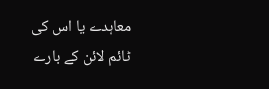معاہدے یا اس کی ٹائم لائن کے بارے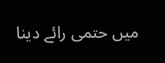میں حتمی رائے دینا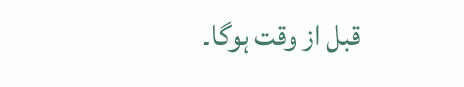قبل از وقت ہوگا۔